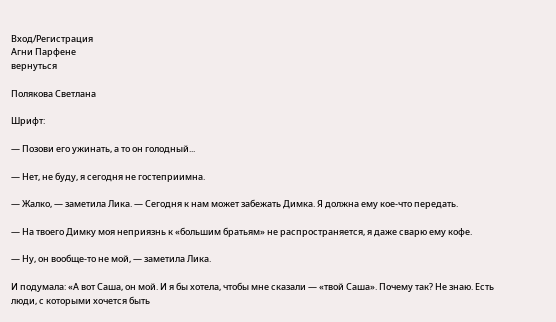Вход/Регистрация
Агни Парфене
вернуться

Полякова Светлана

Шрифт:

— Позови его ужинать, а то он голодный...

— Нет, не буду, я сегодня не гостеприимна.

— Жалко, — заметила Лика. — Сегодня к нам может забежать Димка. Я должна ему кое-что передать.

— На твоего Димку моя неприязнь к «большим братьям» не распространяется, я даже сварю ему кофе.

— Ну, он вообще-то не мой, — заметила Лика.

И подумала: «А вот Саша, он мой. И я бы хотела, чтобы мне сказали — «твой Саша». Почему так? Не знаю. Есть люди, с которыми хочется быть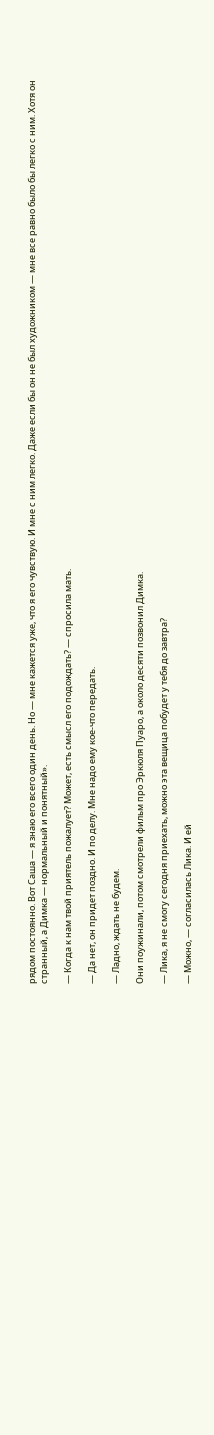рядом постоянно. Вот Саша — я знаю его всего один день. Но — мне кажется уже, что я его чувствую. И мне с ним легко. Даже если бы он не был художником — мне все равно было бы легко с ним. Хотя он странный, а Димка — нормальный и понятный».

— Когда к нам твой приятель пожалует? Может, есть смысл его подождать? — спросила мать.

— Да нет, он придет поздно. И по делу. Мне надо ему кое-что передать.

— Ладно, ждать не будем.

Они поужинали, потом смотрели фильм про Эркюля Пуаро, а около десяти позвонил Димка.

— Лика, я не смогу сегодня приехать, можно эта вещица побудет у тебя до завтра?

— Можно, — согласилась Лика. И ей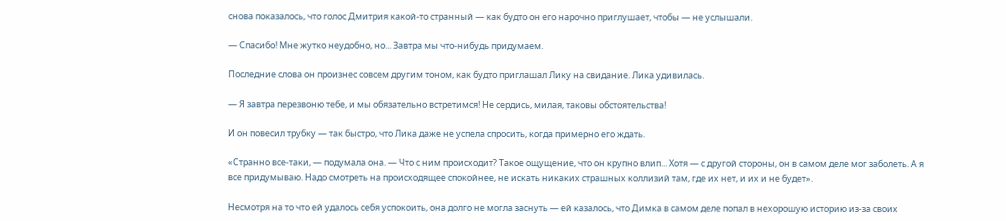снова показалось, что голос Дмитрия какой-то странный — как будто он его нарочно приглушает, чтобы — не услышали.

— Спасибо! Мне жутко неудобно, но... Завтра мы что-нибудь придумаем.

Последние слова он произнес совсем другим тоном, как будто приглашал Лику на свидание. Лика удивилась.

— Я завтра перезвоню тебе, и мы обязательно встретимся! Не сердись, милая, таковы обстоятельства!

И он повесил трубку — так быстро, что Лика даже не успела спросить, когда примерно его ждать.

«Странно все-таки, — подумала она. — Что с ним происходит? Такое ощущение, что он крупно влип... Хотя — с другой стороны, он в самом деле мог заболеть. А я все придумываю. Надо смотреть на происходящее спокойнее, не искать никаких страшных коллизий там, где их нет, и их и не будет».

Несмотря на то что ей удалось себя успокоить, она долго не могла заснуть — ей казалось, что Димка в самом деле попал в нехорошую историю из-за своих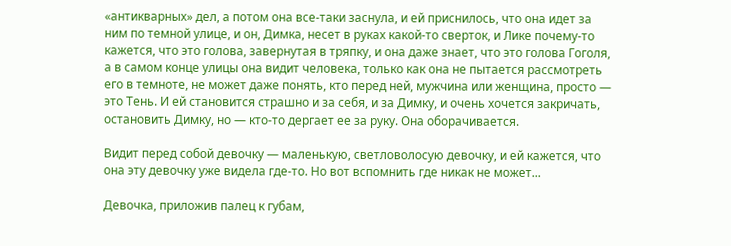«антикварных» дел, а потом она все-таки заснула, и ей приснилось, что она идет за ним по темной улице, и он, Димка, несет в руках какой-то сверток, и Лике почему-то кажется, что это голова, завернутая в тряпку, и она даже знает, что это голова Гоголя, а в самом конце улицы она видит человека, только как она не пытается рассмотреть его в темноте, не может даже понять, кто перед ней, мужчина или женщина, просто — это Тень. И ей становится страшно и за себя, и за Димку, и очень хочется закричать, остановить Димку, но — кто-то дергает ее за руку. Она оборачивается.

Видит перед собой девочку — маленькую, светловолосую девочку, и ей кажется, что она эту девочку уже видела где-то. Но вот вспомнить где никак не может...

Девочка, приложив палец к губам,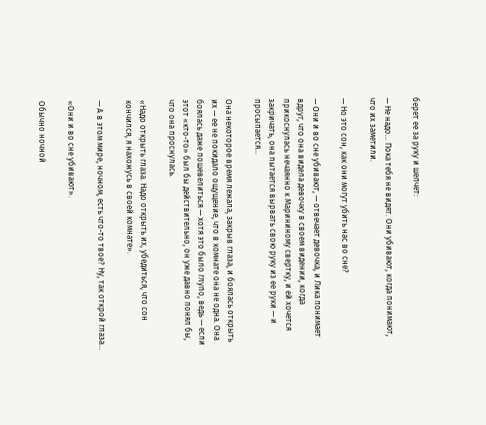берет ее за руку и шепчет:

— Не надо... Пока тебя не видят. Они убивают, когда понимают, что их заметили.

— Но это сон, как они могут убить нас во сне?

— Они и во сне убивают, — отвечает девочка, и Лика понимает вдруг, что она видела девочку в своем видении, когда прикоснулась нечаянно к Марининому свертку, и ей хочется закричать, она пытается вырвать свою руку из ее руки — и просыпается...

Она некоторое время лежала, закрыв глаза, и боялась открыть их — ее не покидало ощущение, что в комнате она не одна. Она боялась даже пошевелиться — хотя это было глупо, ведь — если этот «кто-то» был бы действительно, он уже давно понял бы, что она проснулась.

«Надо открыть глаза. Надо открыть их, убедиться, что сон кончился, я нахожусь в своей комнате».

— А в этом мире, ночном, есть что-то твое? Ну, так открой глаза...

«Они и во сне убивают».

Обычно ночной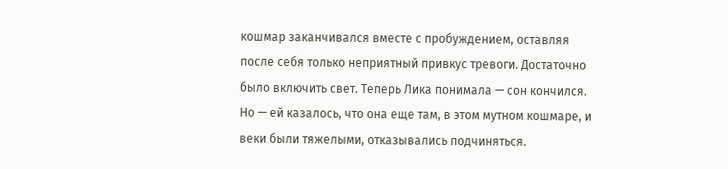кошмар заканчивался вместе с пробуждением, оставляя после себя только неприятный привкус тревоги. Достаточно было включить свет. Теперь Лика понимала — сон кончился. Но — ей казалось, что она еще там, в этом мутном кошмаре, и веки были тяжелыми, отказывались подчиняться.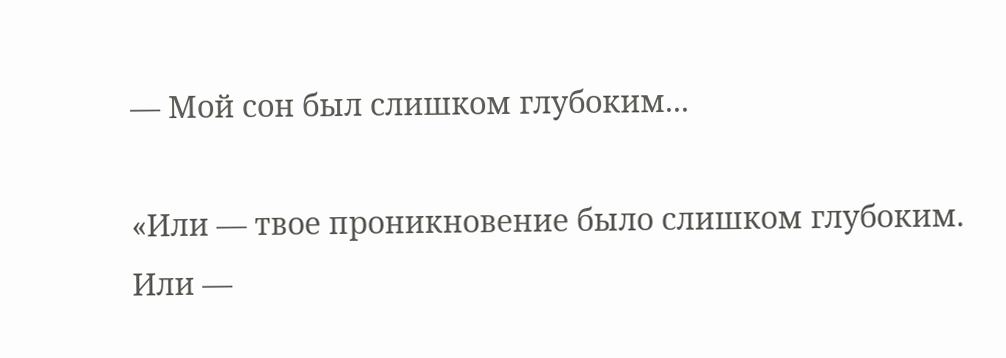— Мой сон был слишком глубоким...

«Или — твое проникновение было слишком глубоким. Или —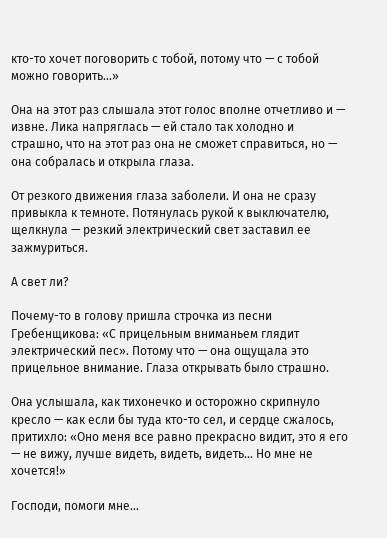кто-то хочет поговорить с тобой, потому что — с тобой можно говорить...»

Она на этот раз слышала этот голос вполне отчетливо и — извне. Лика напряглась — ей стало так холодно и страшно, что на этот раз она не сможет справиться, но — она собралась и открыла глаза.

От резкого движения глаза заболели. И она не сразу привыкла к темноте. Потянулась рукой к выключателю, щелкнула — резкий электрический свет заставил ее зажмуриться.

А свет ли?

Почему-то в голову пришла строчка из песни Гребенщикова: «С прицельным вниманьем глядит электрический пес». Потому что — она ощущала это прицельное внимание. Глаза открывать было страшно.

Она услышала, как тихонечко и осторожно скрипнуло кресло — как если бы туда кто-то сел, и сердце сжалось, притихло: «Оно меня все равно прекрасно видит, это я его — не вижу, лучше видеть, видеть, видеть... Но мне не хочется!»

Господи, помоги мне...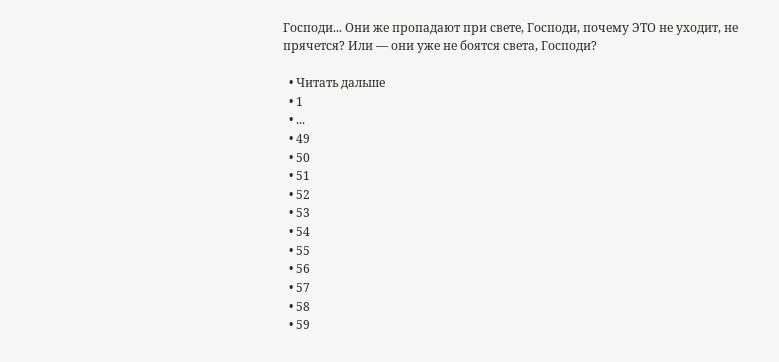Господи... Они же пропадают при свете, Господи, почему ЭТО не уходит, не прячется? Или — они уже не боятся света, Господи?

  • Читать дальше
  • 1
  • ...
  • 49
  • 50
  • 51
  • 52
  • 53
  • 54
  • 55
  • 56
  • 57
  • 58
  • 59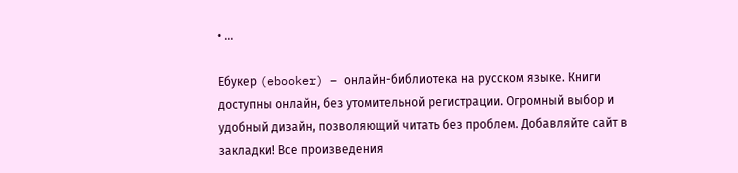• ...

Ебукер (ebooker) – онлайн-библиотека на русском языке. Книги доступны онлайн, без утомительной регистрации. Огромный выбор и удобный дизайн, позволяющий читать без проблем. Добавляйте сайт в закладки! Все произведения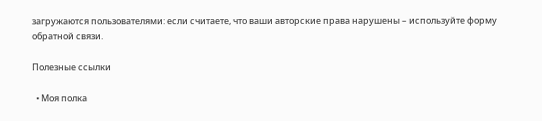загружаются пользователями: если считаете, что ваши авторские права нарушены – используйте форму обратной связи.

Полезные ссылки

  • Моя полка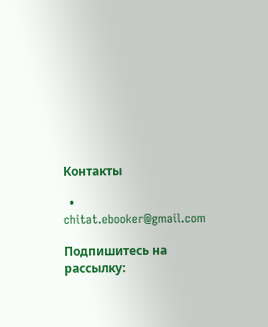Контакты

  • chitat.ebooker@gmail.com

Подпишитесь на рассылку: